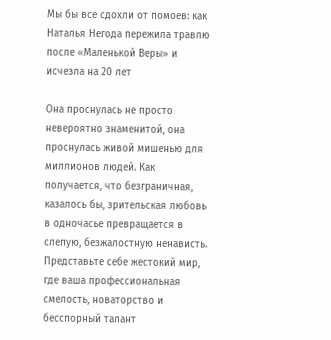Мы бы все сдохли от помоев: как Наталья Негода пережила травлю после «Маленькой Веры» и исчезла на 20 лет

Она проснулась не просто невероятно знаменитой, она проснулась живой мишенью для миллионов людей. Как получается, что безграничная, казалось бы, зрительская любовь в одночасье превращается в слепую, безжалостную ненависть. Представьте себе жестокий мир, где ваша профессиональная смелость, новаторство и бесспорный талант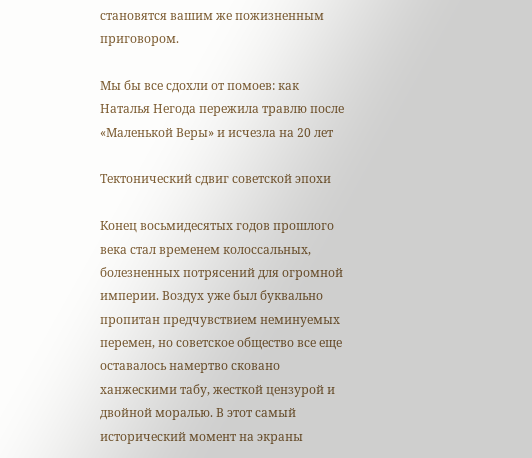становятся вашим же пожизненным приговором.

Мы бы все сдохли от помоев: как Наталья Негода пережила травлю после «Маленькой Веры» и исчезла на 20 лет

Тектонический сдвиг советской эпохи

Конец восьмидесятых годов прошлого века стал временем колоссальных, болезненных потрясений для огромной империи. Воздух уже был буквально пропитан предчувствием неминуемых перемен, но советское общество все еще оставалось намертво сковано ханжескими табу, жесткой цензурой и двойной моралью. В этот самый исторический момент на экраны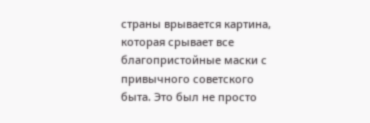страны врывается картина, которая срывает все благопристойные маски с привычного советского быта. Это был не просто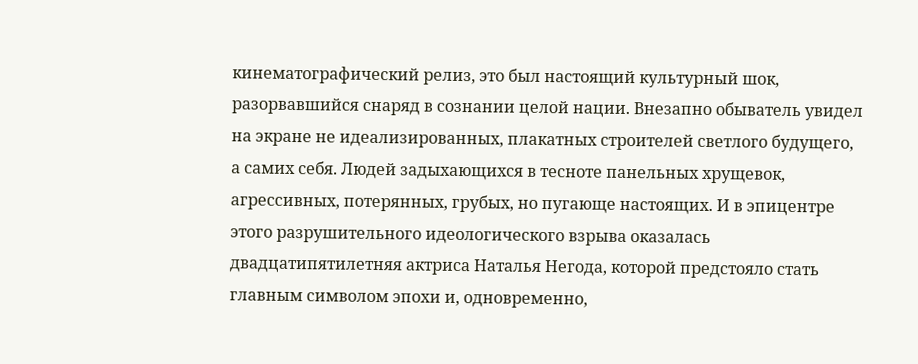кинематографический релиз, это был настоящий культурный шок, разорвавшийся снаряд в сознании целой нации. Внезапно обыватель увидел на экране не идеализированных, плакатных строителей светлого будущего, а самих себя. Людей задыхающихся в тесноте панельных хрущевок, агрессивных, потерянных, грубых, но пугающе настоящих. И в эпицентре этого разрушительного идеологического взрыва оказалась двадцатипятилетняя актриса Наталья Негода, которой предстояло стать главным символом эпохи и, одновременно,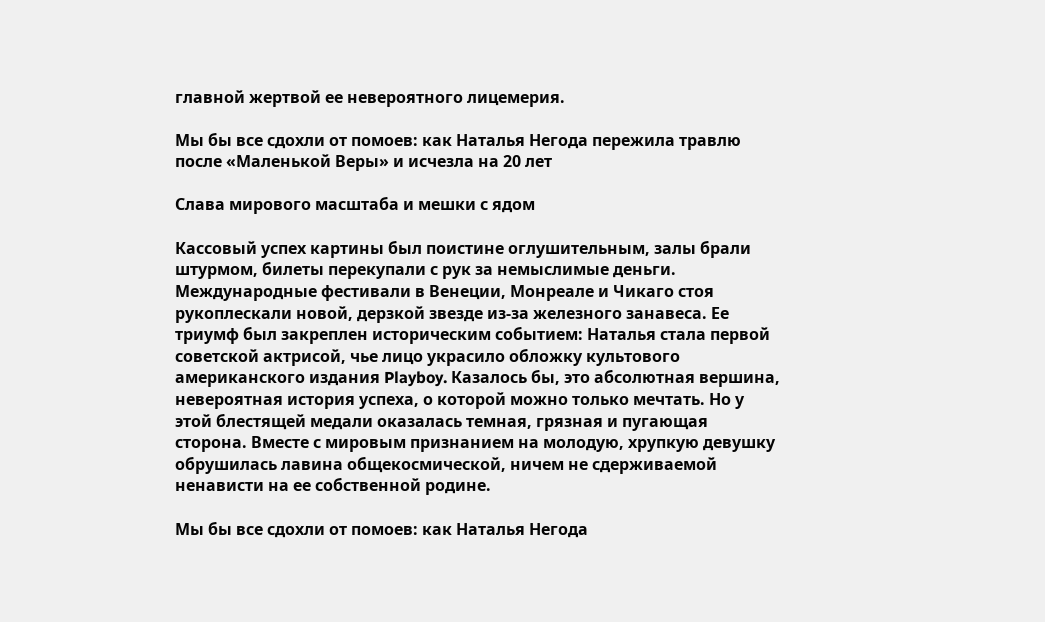главной жертвой ее невероятного лицемерия.

Мы бы все сдохли от помоев: как Наталья Негода пережила травлю после «Маленькой Веры» и исчезла на 20 лет

Слава мирового масштаба и мешки с ядом

Кассовый успех картины был поистине оглушительным, залы брали штурмом, билеты перекупали с рук за немыслимые деньги. Международные фестивали в Венеции, Монреале и Чикаго стоя рукоплескали новой, дерзкой звезде из-за железного занавеса. Ее триумф был закреплен историческим событием: Наталья стала первой советской актрисой, чье лицо украсило обложку культового американского издания Playboy. Казалось бы, это абсолютная вершина, невероятная история успеха, о которой можно только мечтать. Но у этой блестящей медали оказалась темная, грязная и пугающая сторона. Вместе с мировым признанием на молодую, хрупкую девушку обрушилась лавина общекосмической, ничем не сдерживаемой ненависти на ее собственной родине.

Мы бы все сдохли от помоев: как Наталья Негода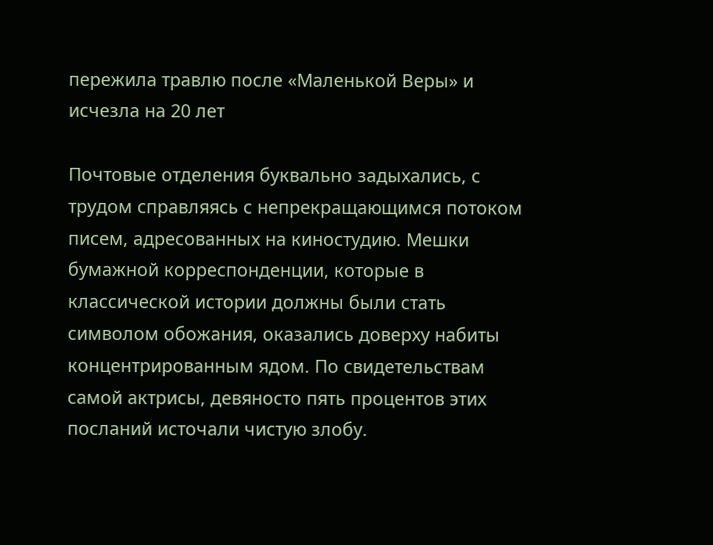пережила травлю после «Маленькой Веры» и исчезла на 20 лет

Почтовые отделения буквально задыхались, с трудом справляясь с непрекращающимся потоком писем, адресованных на киностудию. Мешки бумажной корреспонденции, которые в классической истории должны были стать символом обожания, оказались доверху набиты концентрированным ядом. По свидетельствам самой актрисы, девяносто пять процентов этих посланий источали чистую злобу.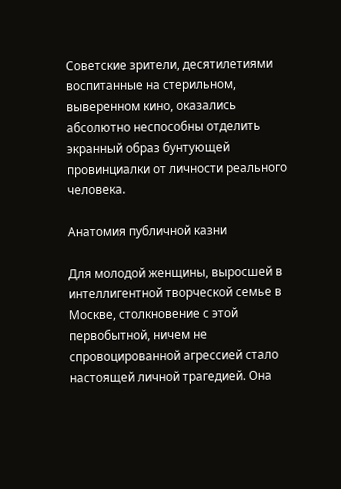Советские зрители, десятилетиями воспитанные на стерильном, выверенном кино, оказались абсолютно неспособны отделить экранный образ бунтующей провинциалки от личности реального человека.

Анатомия публичной казни

Для молодой женщины, выросшей в интеллигентной творческой семье в Москве, столкновение с этой первобытной, ничем не спровоцированной агрессией стало настоящей личной трагедией. Она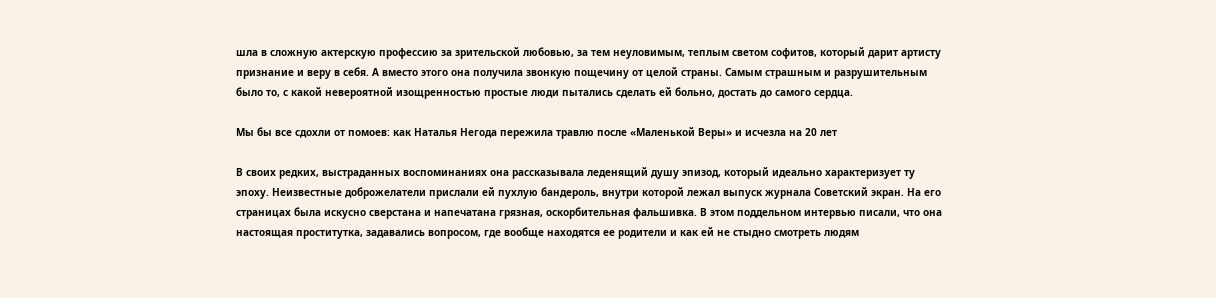шла в сложную актерскую профессию за зрительской любовью, за тем неуловимым, теплым светом софитов, который дарит артисту признание и веру в себя. А вместо этого она получила звонкую пощечину от целой страны. Самым страшным и разрушительным было то, с какой невероятной изощренностью простые люди пытались сделать ей больно, достать до самого сердца.

Мы бы все сдохли от помоев: как Наталья Негода пережила травлю после «Маленькой Веры» и исчезла на 20 лет

В своих редких, выстраданных воспоминаниях она рассказывала леденящий душу эпизод, который идеально характеризует ту эпоху. Неизвестные доброжелатели прислали ей пухлую бандероль, внутри которой лежал выпуск журнала Советский экран. На его страницах была искусно сверстана и напечатана грязная, оскорбительная фальшивка. В этом поддельном интервью писали, что она настоящая проститутка, задавались вопросом, где вообще находятся ее родители и как ей не стыдно смотреть людям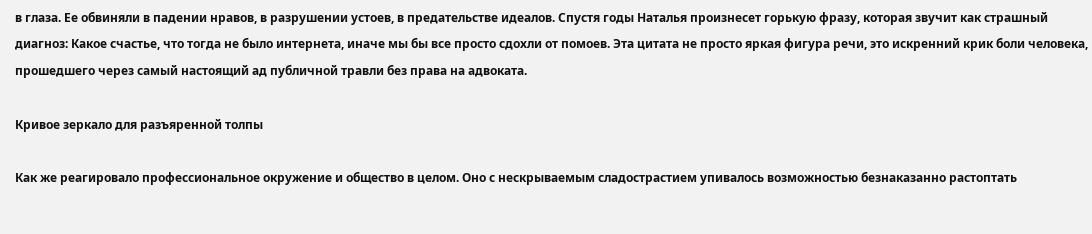в глаза. Ее обвиняли в падении нравов, в разрушении устоев, в предательстве идеалов. Спустя годы Наталья произнесет горькую фразу, которая звучит как страшный диагноз: Какое счастье, что тогда не было интернета, иначе мы бы все просто сдохли от помоев. Эта цитата не просто яркая фигура речи, это искренний крик боли человека, прошедшего через самый настоящий ад публичной травли без права на адвоката.

Кривое зеркало для разъяренной толпы

Как же реагировало профессиональное окружение и общество в целом. Оно с нескрываемым сладострастием упивалось возможностью безнаказанно растоптать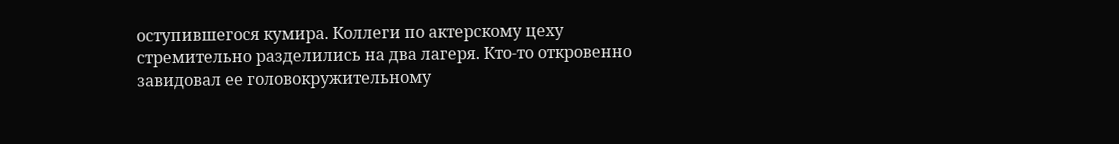оступившегося кумира. Коллеги по актерскому цеху стремительно разделились на два лагеря. Кто-то откровенно завидовал ее головокружительному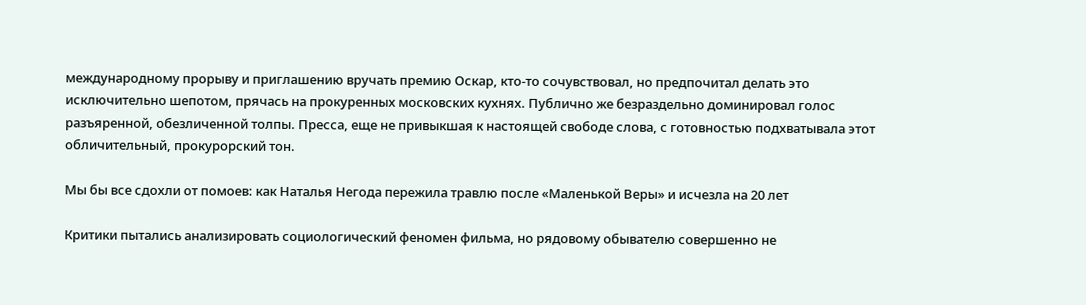международному прорыву и приглашению вручать премию Оскар, кто-то сочувствовал, но предпочитал делать это исключительно шепотом, прячась на прокуренных московских кухнях. Публично же безраздельно доминировал голос разъяренной, обезличенной толпы. Пресса, еще не привыкшая к настоящей свободе слова, с готовностью подхватывала этот обличительный, прокурорский тон.

Мы бы все сдохли от помоев: как Наталья Негода пережила травлю после «Маленькой Веры» и исчезла на 20 лет

Критики пытались анализировать социологический феномен фильма, но рядовому обывателю совершенно не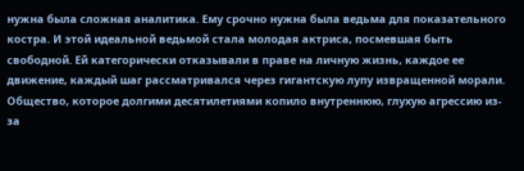нужна была сложная аналитика. Ему срочно нужна была ведьма для показательного костра. И этой идеальной ведьмой стала молодая актриса, посмевшая быть свободной. Ей категорически отказывали в праве на личную жизнь, каждое ее движение, каждый шаг рассматривался через гигантскую лупу извращенной морали. Общество, которое долгими десятилетиями копило внутреннюю, глухую агрессию из-за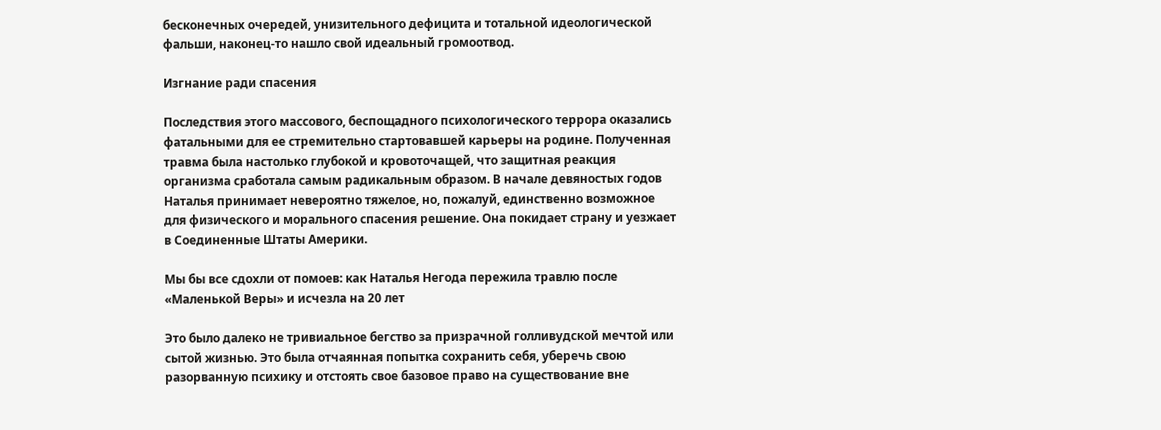бесконечных очередей, унизительного дефицита и тотальной идеологической фальши, наконец-то нашло свой идеальный громоотвод.

Изгнание ради спасения

Последствия этого массового, беспощадного психологического террора оказались фатальными для ее стремительно стартовавшей карьеры на родине. Полученная травма была настолько глубокой и кровоточащей, что защитная реакция организма сработала самым радикальным образом. В начале девяностых годов Наталья принимает невероятно тяжелое, но, пожалуй, единственно возможное для физического и морального спасения решение. Она покидает страну и уезжает в Соединенные Штаты Америки.

Мы бы все сдохли от помоев: как Наталья Негода пережила травлю после «Маленькой Веры» и исчезла на 20 лет

Это было далеко не тривиальное бегство за призрачной голливудской мечтой или сытой жизнью. Это была отчаянная попытка сохранить себя, уберечь свою разорванную психику и отстоять свое базовое право на существование вне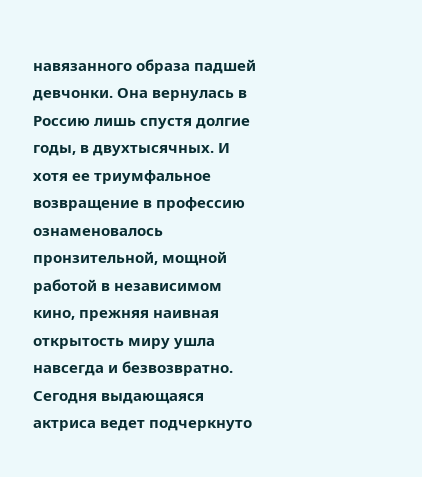навязанного образа падшей девчонки. Она вернулась в Россию лишь спустя долгие годы, в двухтысячных. И хотя ее триумфальное возвращение в профессию ознаменовалось пронзительной, мощной работой в независимом кино, прежняя наивная открытость миру ушла навсегда и безвозвратно. Сегодня выдающаяся актриса ведет подчеркнуто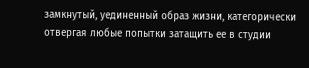замкнутый, уединенный образ жизни, категорически отвергая любые попытки затащить ее в студии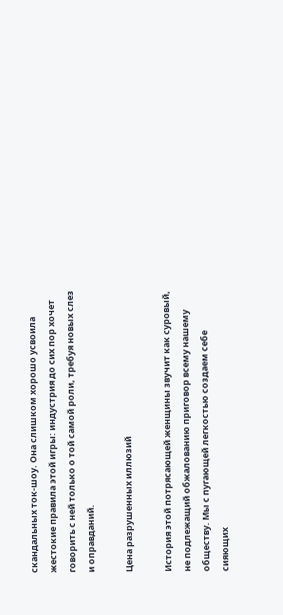скандальных ток-шоу. Она слишком хорошо усвоила жестокие правила этой игры: индустрия до сих пор хочет говорить с ней только о той самой роли, требуя новых слез и оправданий.

Цена разрушенных иллюзий

История этой потрясающей женщины звучит как суровый, не подлежащий обжалованию приговор всему нашему обществу. Мы с пугающей легкостью создаем себе сияющих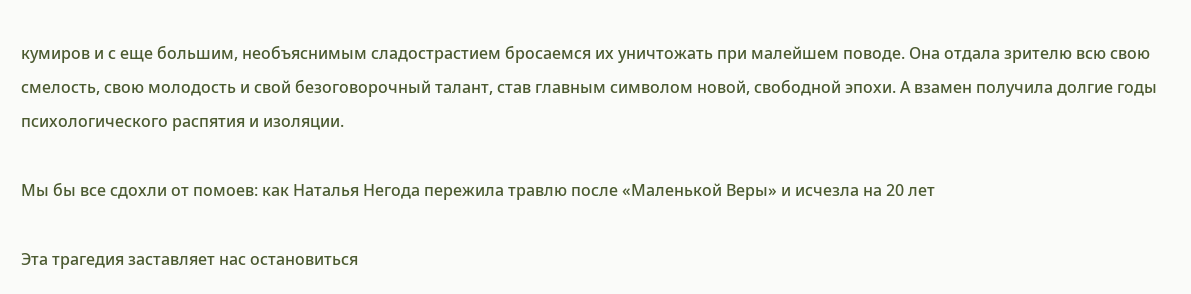кумиров и с еще большим, необъяснимым сладострастием бросаемся их уничтожать при малейшем поводе. Она отдала зрителю всю свою смелость, свою молодость и свой безоговорочный талант, став главным символом новой, свободной эпохи. А взамен получила долгие годы психологического распятия и изоляции.

Мы бы все сдохли от помоев: как Наталья Негода пережила травлю после «Маленькой Веры» и исчезла на 20 лет

Эта трагедия заставляет нас остановиться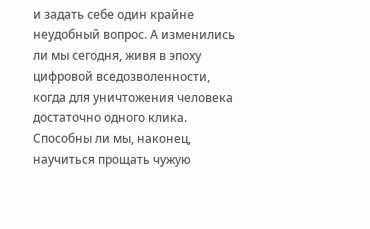и задать себе один крайне неудобный вопрос. А изменились ли мы сегодня, живя в эпоху цифровой вседозволенности, когда для уничтожения человека достаточно одного клика. Способны ли мы, наконец, научиться прощать чужую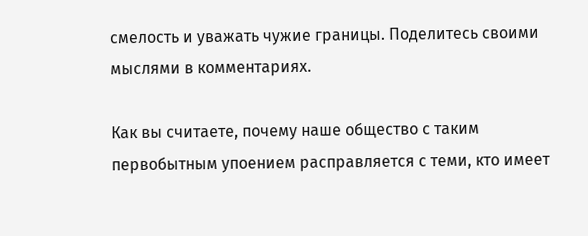смелость и уважать чужие границы. Поделитесь своими мыслями в комментариях.

Как вы считаете, почему наше общество с таким первобытным упоением расправляется с теми, кто имеет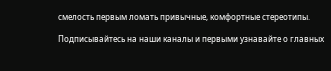смелость первым ломать привычные, комфортные стереотипы.

Подписывайтесь на наши каналы и первыми узнавайте о главных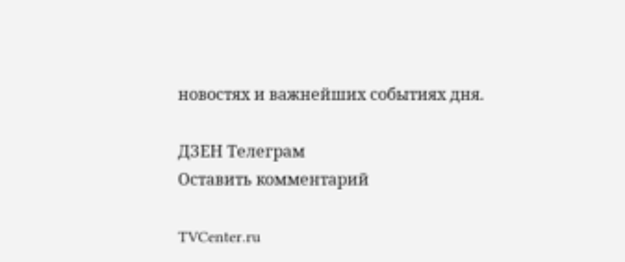новостях и важнейших событиях дня.

ДЗЕН Телеграм
Оставить комментарий

TVCenter.ru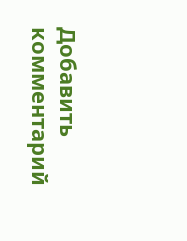Добавить комментарий